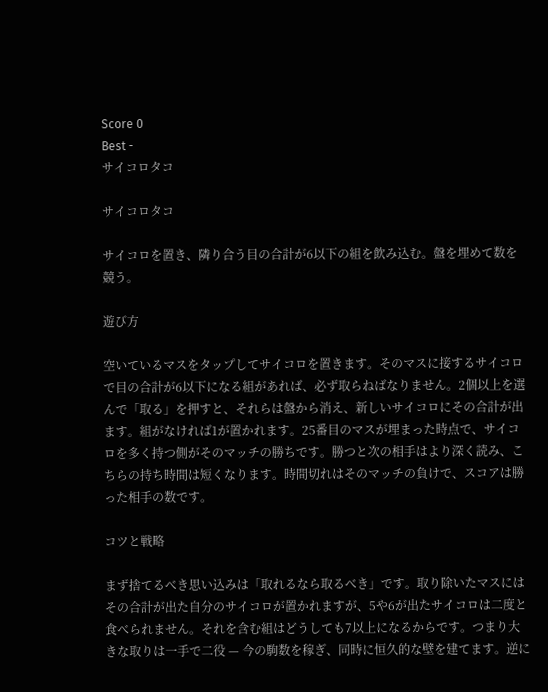Score 0
Best -
サイコロタコ

サイコロタコ

サイコロを置き、隣り合う目の合計が6以下の組を飲み込む。盤を埋めて数を競う。

遊び方

空いているマスをタップしてサイコロを置きます。そのマスに接するサイコロで目の合計が6以下になる組があれば、必ず取らねばなりません。2個以上を選んで「取る」を押すと、それらは盤から消え、新しいサイコロにその合計が出ます。組がなければ1が置かれます。25番目のマスが埋まった時点で、サイコロを多く持つ側がそのマッチの勝ちです。勝つと次の相手はより深く読み、こちらの持ち時間は短くなります。時間切れはそのマッチの負けで、スコアは勝った相手の数です。

コツと戦略

まず捨てるべき思い込みは「取れるなら取るべき」です。取り除いたマスにはその合計が出た自分のサイコロが置かれますが、5や6が出たサイコロは二度と食べられません。それを含む組はどうしても7以上になるからです。つまり大きな取りは一手で二役 — 今の駒数を稼ぎ、同時に恒久的な壁を建てます。逆に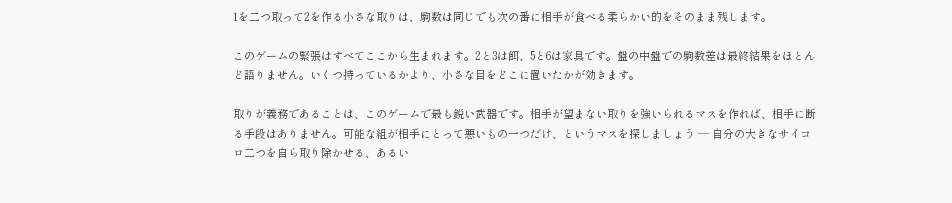1を二つ取って2を作る小さな取りは、駒数は同じでも次の番に相手が食べる柔らかい的をそのまま残します。

このゲームの緊張はすべてここから生まれます。2と3は餌、5と6は家具です。盤の中盤での駒数差は最終結果をほとんど語りません。いくつ持っているかより、小さな目をどこに置いたかが効きます。

取りが義務であることは、このゲームで最も鋭い武器です。相手が望まない取りを強いられるマスを作れば、相手に断る手段はありません。可能な組が相手にとって悪いもの一つだけ、というマスを探しましょう — 自分の大きなサイコロ二つを自ら取り除かせる、あるい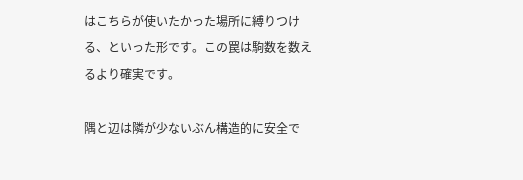はこちらが使いたかった場所に縛りつける、といった形です。この罠は駒数を数えるより確実です。

隅と辺は隣が少ないぶん構造的に安全で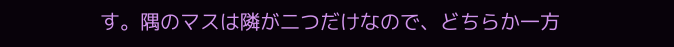す。隅のマスは隣が二つだけなので、どちらか一方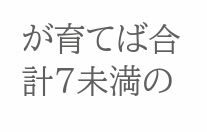が育てば合計7未満の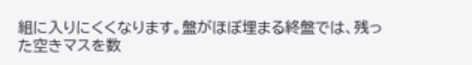組に入りにくくなります。盤がほぼ埋まる終盤では、残った空きマスを数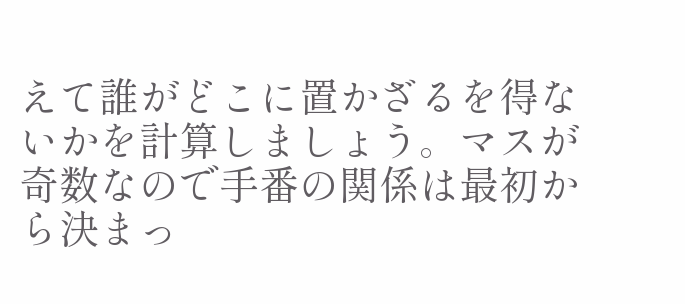えて誰がどこに置かざるを得ないかを計算しましょう。マスが奇数なので手番の関係は最初から決まっ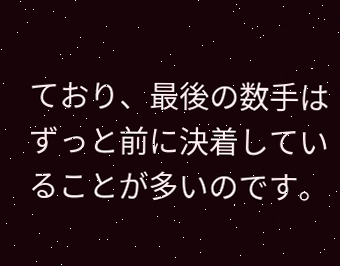ており、最後の数手はずっと前に決着していることが多いのです。